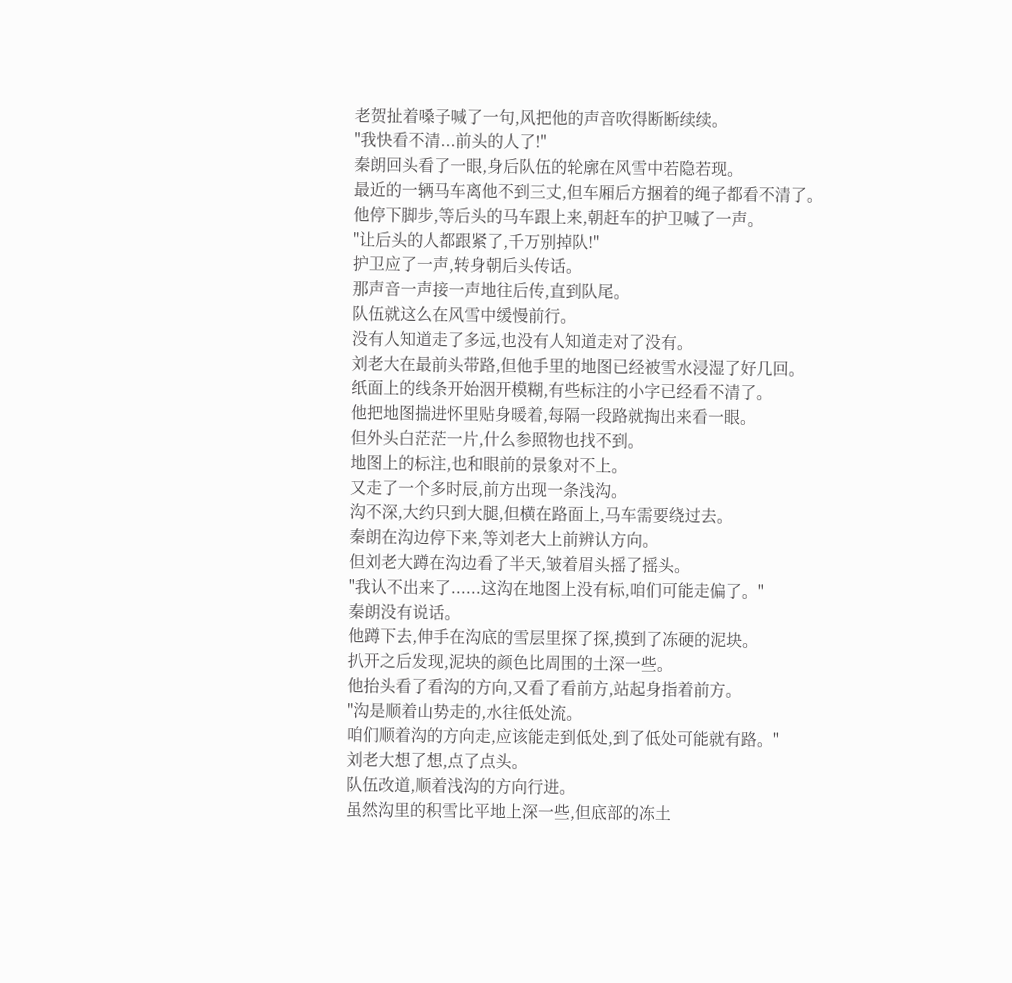老贺扯着嗓子喊了一句,风把他的声音吹得断断续续。
"我快看不清...前头的人了!"
秦朗回头看了一眼,身后队伍的轮廓在风雪中若隐若现。
最近的一辆马车离他不到三丈,但车厢后方捆着的绳子都看不清了。
他停下脚步,等后头的马车跟上来,朝赶车的护卫喊了一声。
"让后头的人都跟紧了,千万别掉队!"
护卫应了一声,转身朝后头传话。
那声音一声接一声地往后传,直到队尾。
队伍就这么在风雪中缓慢前行。
没有人知道走了多远,也没有人知道走对了没有。
刘老大在最前头带路,但他手里的地图已经被雪水浸湿了好几回。
纸面上的线条开始洇开模糊,有些标注的小字已经看不清了。
他把地图揣进怀里贴身暖着,每隔一段路就掏出来看一眼。
但外头白茫茫一片,什么参照物也找不到。
地图上的标注,也和眼前的景象对不上。
又走了一个多时辰,前方出现一条浅沟。
沟不深,大约只到大腿,但横在路面上,马车需要绕过去。
秦朗在沟边停下来,等刘老大上前辨认方向。
但刘老大蹲在沟边看了半天,皱着眉头摇了摇头。
"我认不出来了......这沟在地图上没有标,咱们可能走偏了。"
秦朗没有说话。
他蹲下去,伸手在沟底的雪层里探了探,摸到了冻硬的泥块。
扒开之后发现,泥块的颜色比周围的土深一些。
他抬头看了看沟的方向,又看了看前方,站起身指着前方。
"沟是顺着山势走的,水往低处流。
咱们顺着沟的方向走,应该能走到低处,到了低处可能就有路。"
刘老大想了想,点了点头。
队伍改道,顺着浅沟的方向行进。
虽然沟里的积雪比平地上深一些,但底部的冻土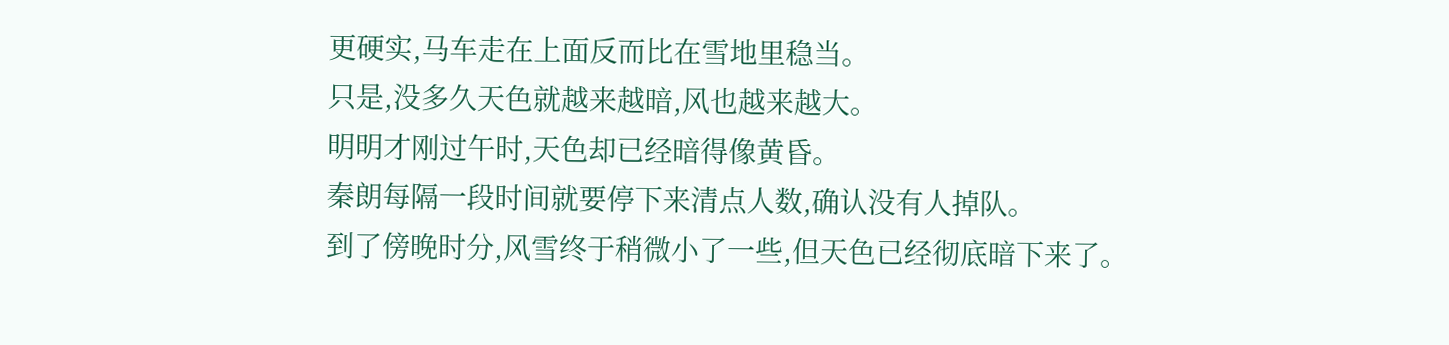更硬实,马车走在上面反而比在雪地里稳当。
只是,没多久天色就越来越暗,风也越来越大。
明明才刚过午时,天色却已经暗得像黄昏。
秦朗每隔一段时间就要停下来清点人数,确认没有人掉队。
到了傍晚时分,风雪终于稍微小了一些,但天色已经彻底暗下来了。